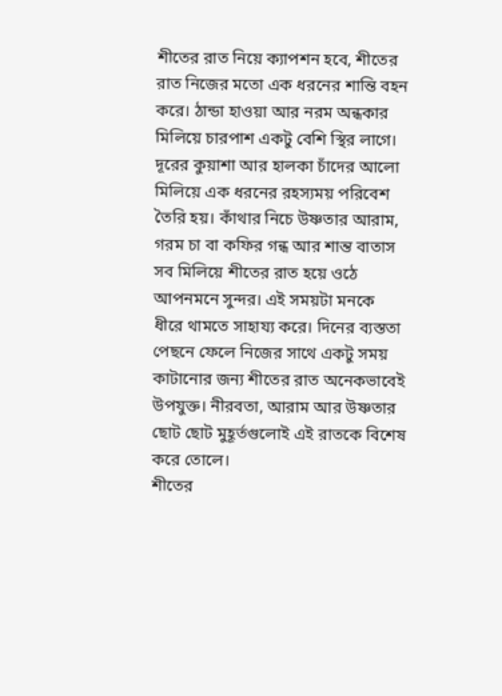শীতের রাত নিয়ে ক্যাপশন হবে, শীতের রাত নিজের মতো এক ধরনের শান্তি বহন করে। ঠান্ডা হাওয়া আর নরম অন্ধকার মিলিয়ে চারপাশ একটু বেশি স্থির লাগে। দূরের কুয়াশা আর হালকা চাঁদের আলো মিলিয়ে এক ধরনের রহস্যময় পরিবেশ তৈরি হয়। কাঁথার নিচে উষ্ণতার আরাম, গরম চা বা কফির গন্ধ আর শান্ত বাতাস সব মিলিয়ে শীতের রাত হয়ে ওঠে আপনমনে সুন্দর। এই সময়টা মনকে ধীরে থামতে সাহায্য করে। দিনের ব্যস্ততা পেছনে ফেলে নিজের সাথে একটু সময় কাটানোর জন্য শীতের রাত অনেকভাবেই উপযুক্ত। নীরবতা, আরাম আর উষ্ণতার ছোট ছোট মুহূর্তগুলোই এই রাতকে বিশেষ করে তোলে।
শীতের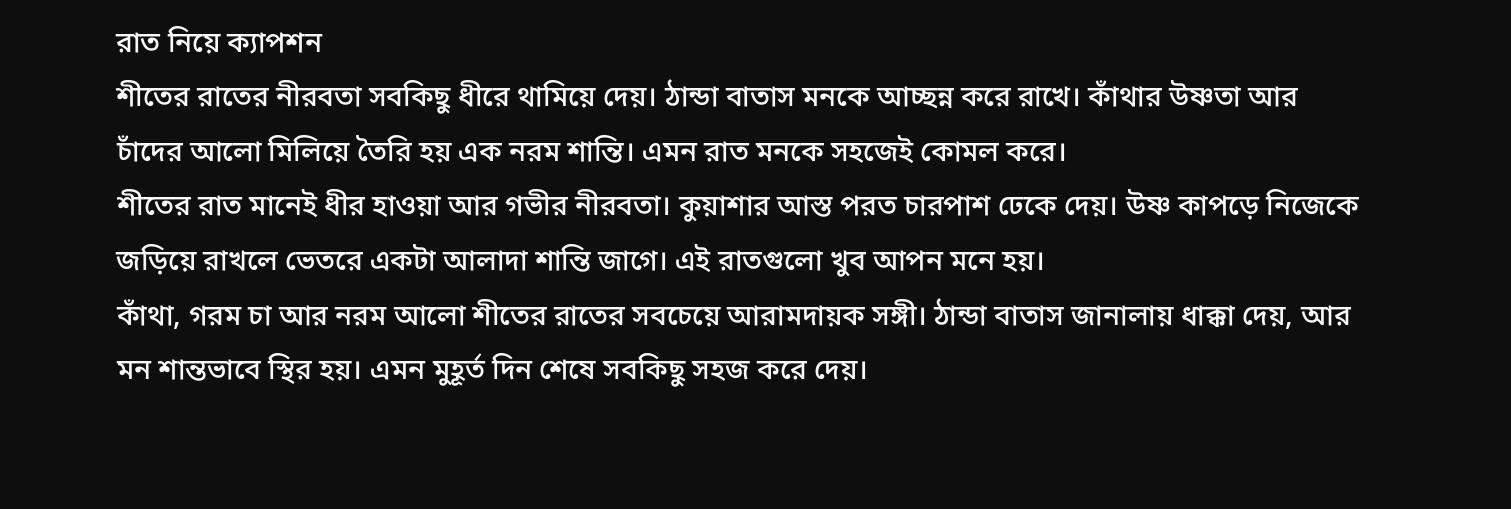রাত নিয়ে ক্যাপশন
শীতের রাতের নীরবতা সবকিছু ধীরে থামিয়ে দেয়। ঠান্ডা বাতাস মনকে আচ্ছন্ন করে রাখে। কাঁথার উষ্ণতা আর চাঁদের আলো মিলিয়ে তৈরি হয় এক নরম শান্তি। এমন রাত মনকে সহজেই কোমল করে।
শীতের রাত মানেই ধীর হাওয়া আর গভীর নীরবতা। কুয়াশার আস্ত পরত চারপাশ ঢেকে দেয়। উষ্ণ কাপড়ে নিজেকে জড়িয়ে রাখলে ভেতরে একটা আলাদা শান্তি জাগে। এই রাতগুলো খুব আপন মনে হয়।
কাঁথা, গরম চা আর নরম আলো শীতের রাতের সবচেয়ে আরামদায়ক সঙ্গী। ঠান্ডা বাতাস জানালায় ধাক্কা দেয়, আর মন শান্তভাবে স্থির হয়। এমন মুহূর্ত দিন শেষে সবকিছু সহজ করে দেয়।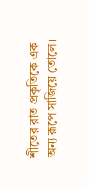শীতের রাত প্রকৃতিকে এক অন্য রূপে সাজিয়ে তোলে।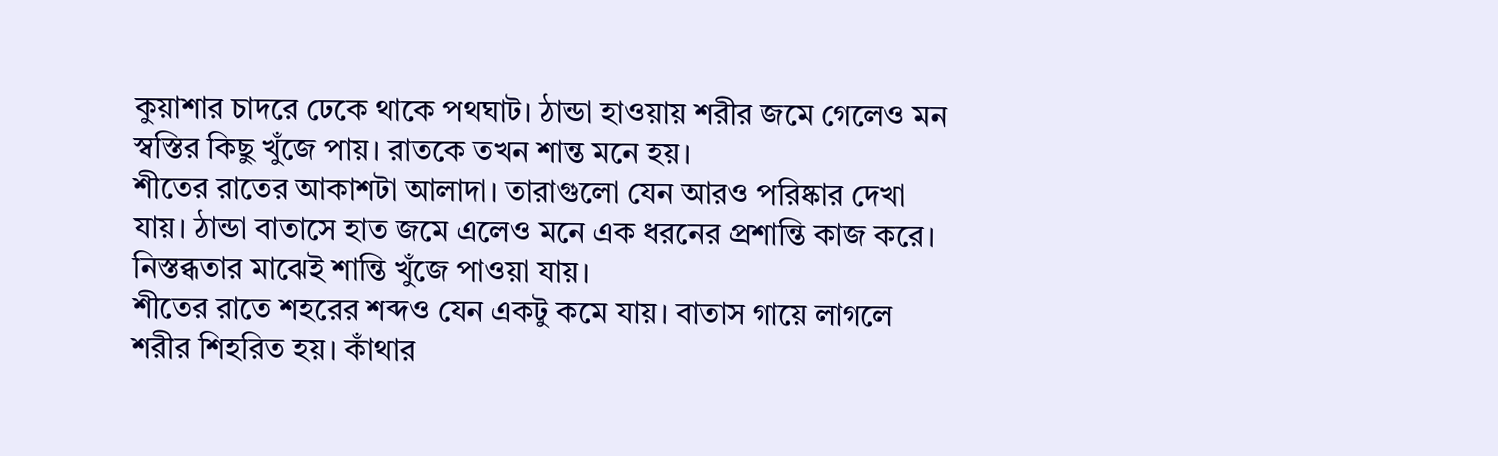কুয়াশার চাদরে ঢেকে থাকে পথঘাট। ঠান্ডা হাওয়ায় শরীর জমে গেলেও মন স্বস্তির কিছু খুঁজে পায়। রাতকে তখন শান্ত মনে হয়।
শীতের রাতের আকাশটা আলাদা। তারাগুলো যেন আরও পরিষ্কার দেখা যায়। ঠান্ডা বাতাসে হাত জমে এলেও মনে এক ধরনের প্রশান্তি কাজ করে। নিস্তব্ধতার মাঝেই শান্তি খুঁজে পাওয়া যায়।
শীতের রাতে শহরের শব্দও যেন একটু কমে যায়। বাতাস গায়ে লাগলে শরীর শিহরিত হয়। কাঁথার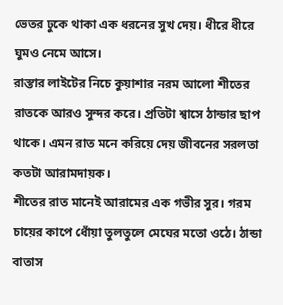ভেতর ঢুকে থাকা এক ধরনের সুখ দেয়। ধীরে ধীরে ঘুমও নেমে আসে।
রাস্তার লাইটের নিচে কুয়াশার নরম আলো শীতের রাতকে আরও সুন্দর করে। প্রতিটা শ্বাসে ঠান্ডার ছাপ থাকে। এমন রাত মনে করিয়ে দেয় জীবনের সরলতা কতটা আরামদায়ক।
শীতের রাত মানেই আরামের এক গভীর সুর। গরম চায়ের কাপে ধোঁয়া তুলতুলে মেঘের মতো ওঠে। ঠান্ডা বাতাস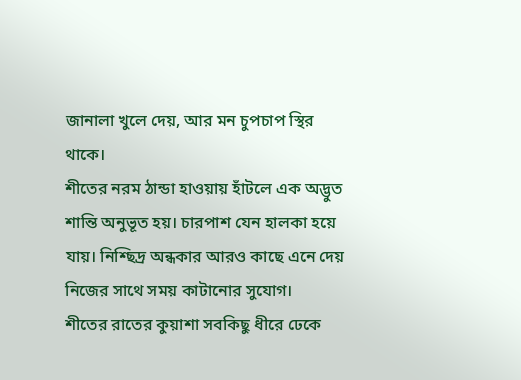জানালা খুলে দেয়, আর মন চুপচাপ স্থির থাকে।
শীতের নরম ঠান্ডা হাওয়ায় হাঁটলে এক অদ্ভুত শান্তি অনুভূত হয়। চারপাশ যেন হালকা হয়ে যায়। নিশ্ছিদ্র অন্ধকার আরও কাছে এনে দেয় নিজের সাথে সময় কাটানোর সুযোগ।
শীতের রাতের কুয়াশা সবকিছু ধীরে ঢেকে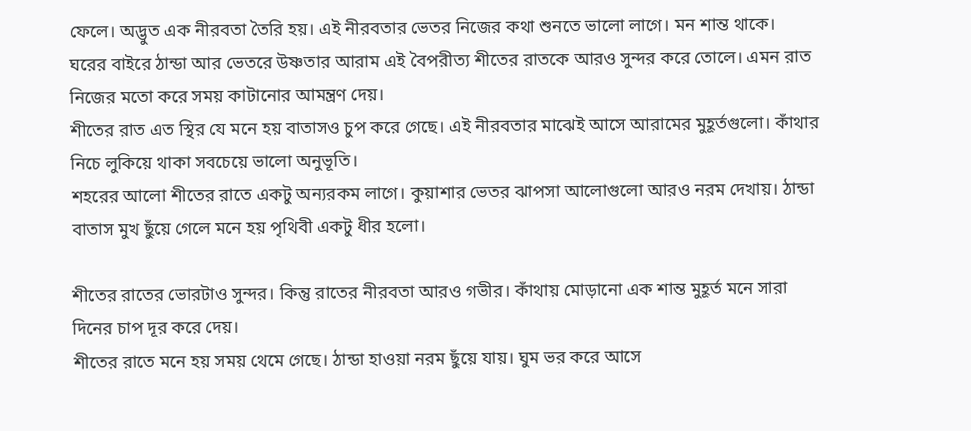ফেলে। অদ্ভুত এক নীরবতা তৈরি হয়। এই নীরবতার ভেতর নিজের কথা শুনতে ভালো লাগে। মন শান্ত থাকে।
ঘরের বাইরে ঠান্ডা আর ভেতরে উষ্ণতার আরাম এই বৈপরীত্য শীতের রাতকে আরও সুন্দর করে তোলে। এমন রাত নিজের মতো করে সময় কাটানোর আমন্ত্রণ দেয়।
শীতের রাত এত স্থির যে মনে হয় বাতাসও চুপ করে গেছে। এই নীরবতার মাঝেই আসে আরামের মুহূর্তগুলো। কাঁথার নিচে লুকিয়ে থাকা সবচেয়ে ভালো অনুভূতি।
শহরের আলো শীতের রাতে একটু অন্যরকম লাগে। কুয়াশার ভেতর ঝাপসা আলোগুলো আরও নরম দেখায়। ঠান্ডা বাতাস মুখ ছুঁয়ে গেলে মনে হয় পৃথিবী একটু ধীর হলো।

শীতের রাতের ভোরটাও সুন্দর। কিন্তু রাতের নীরবতা আরও গভীর। কাঁথায় মোড়ানো এক শান্ত মুহূর্ত মনে সারা দিনের চাপ দূর করে দেয়।
শীতের রাতে মনে হয় সময় থেমে গেছে। ঠান্ডা হাওয়া নরম ছুঁয়ে যায়। ঘুম ভর করে আসে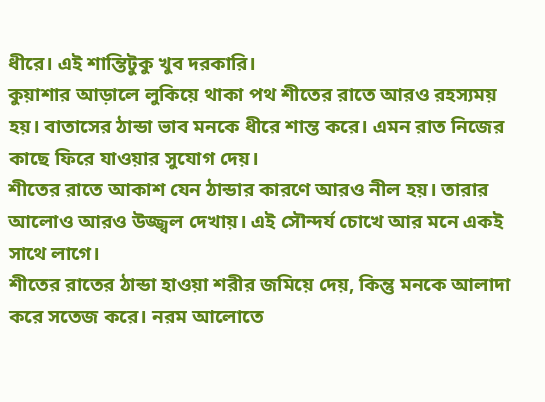ধীরে। এই শান্তিটুকু খুব দরকারি।
কুয়াশার আড়ালে লুকিয়ে থাকা পথ শীতের রাতে আরও রহস্যময় হয়। বাতাসের ঠান্ডা ভাব মনকে ধীরে শান্ত করে। এমন রাত নিজের কাছে ফিরে যাওয়ার সুযোগ দেয়।
শীতের রাতে আকাশ যেন ঠান্ডার কারণে আরও নীল হয়। তারার আলোও আরও উজ্জ্বল দেখায়। এই সৌন্দর্য চোখে আর মনে একই সাথে লাগে।
শীতের রাতের ঠান্ডা হাওয়া শরীর জমিয়ে দেয়, কিন্তু মনকে আলাদা করে সতেজ করে। নরম আলোতে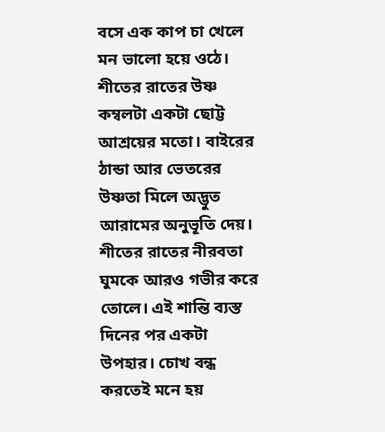বসে এক কাপ চা খেলে মন ভালো হয়ে ওঠে।
শীতের রাতের উষ্ণ কম্বলটা একটা ছোট্ট আশ্রয়ের মতো। বাইরের ঠান্ডা আর ভেতরের উষ্ণতা মিলে অদ্ভুত আরামের অনুভূতি দেয়।
শীতের রাতের নীরবতা ঘুমকে আরও গভীর করে তোলে। এই শান্তি ব্যস্ত দিনের পর একটা উপহার। চোখ বন্ধ করতেই মনে হয়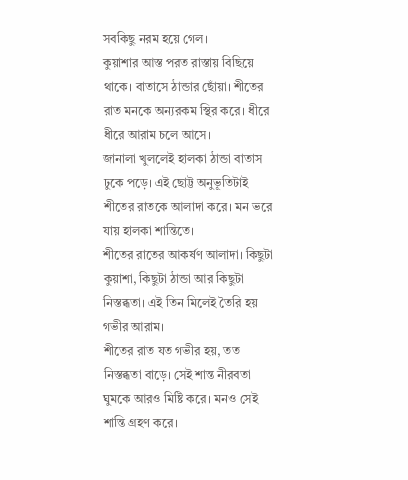সবকিছু নরম হয়ে গেল।
কুয়াশার আস্ত পরত রাস্তায় বিছিয়ে থাকে। বাতাসে ঠান্ডার ছোঁয়া। শীতের রাত মনকে অন্যরকম স্থির করে। ধীরে ধীরে আরাম চলে আসে।
জানালা খুললেই হালকা ঠান্ডা বাতাস ঢুকে পড়ে। এই ছোট্ট অনুভূতিটাই শীতের রাতকে আলাদা করে। মন ভরে যায় হালকা শান্তিতে।
শীতের রাতের আকর্ষণ আলাদা। কিছুটা কুয়াশা, কিছুটা ঠান্ডা আর কিছুটা নিস্তব্ধতা। এই তিন মিলেই তৈরি হয় গভীর আরাম।
শীতের রাত যত গভীর হয়, তত নিস্তব্ধতা বাড়ে। সেই শান্ত নীরবতা ঘুমকে আরও মিষ্টি করে। মনও সেই শান্তি গ্রহণ করে।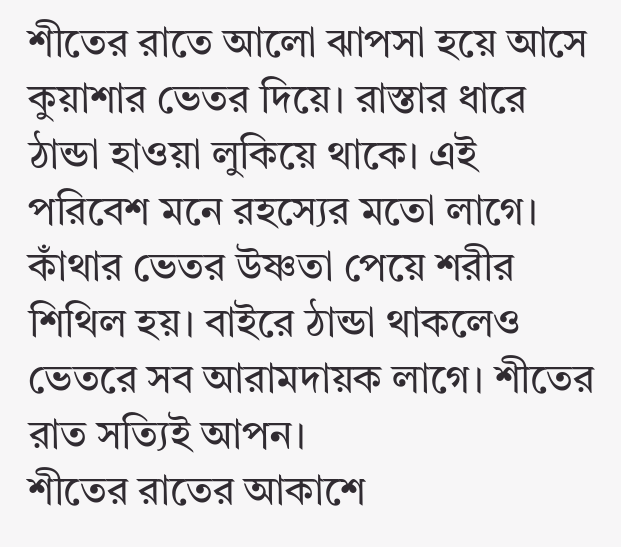শীতের রাতে আলো ঝাপসা হয়ে আসে কুয়াশার ভেতর দিয়ে। রাস্তার ধারে ঠান্ডা হাওয়া লুকিয়ে থাকে। এই পরিবেশ মনে রহস্যের মতো লাগে।
কাঁথার ভেতর উষ্ণতা পেয়ে শরীর শিথিল হয়। বাইরে ঠান্ডা থাকলেও ভেতরে সব আরামদায়ক লাগে। শীতের রাত সত্যিই আপন।
শীতের রাতের আকাশে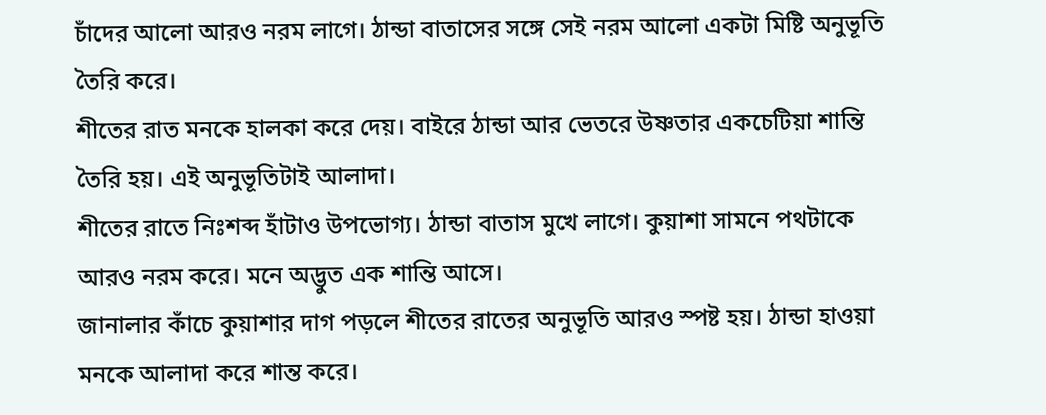চাঁদের আলো আরও নরম লাগে। ঠান্ডা বাতাসের সঙ্গে সেই নরম আলো একটা মিষ্টি অনুভূতি তৈরি করে।
শীতের রাত মনকে হালকা করে দেয়। বাইরে ঠান্ডা আর ভেতরে উষ্ণতার একচেটিয়া শান্তি তৈরি হয়। এই অনুভূতিটাই আলাদা।
শীতের রাতে নিঃশব্দ হাঁটাও উপভোগ্য। ঠান্ডা বাতাস মুখে লাগে। কুয়াশা সামনে পথটাকে আরও নরম করে। মনে অদ্ভুত এক শান্তি আসে।
জানালার কাঁচে কুয়াশার দাগ পড়লে শীতের রাতের অনুভূতি আরও স্পষ্ট হয়। ঠান্ডা হাওয়া মনকে আলাদা করে শান্ত করে।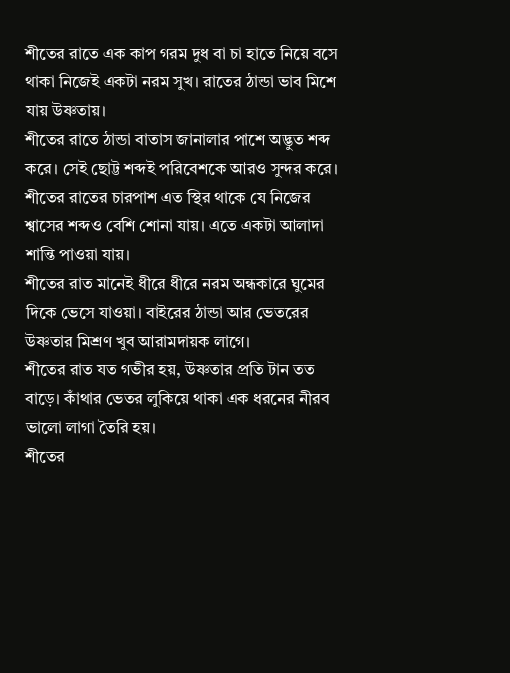শীতের রাতে এক কাপ গরম দুধ বা চা হাতে নিয়ে বসে থাকা নিজেই একটা নরম সুখ। রাতের ঠান্ডা ভাব মিশে যায় উষ্ণতায়।
শীতের রাতে ঠান্ডা বাতাস জানালার পাশে অদ্ভুত শব্দ করে। সেই ছোট্ট শব্দই পরিবেশকে আরও সুন্দর করে।
শীতের রাতের চারপাশ এত স্থির থাকে যে নিজের শ্বাসের শব্দও বেশি শোনা যায়। এতে একটা আলাদা শান্তি পাওয়া যায়।
শীতের রাত মানেই ধীরে ধীরে নরম অন্ধকারে ঘুমের দিকে ভেসে যাওয়া। বাইরের ঠান্ডা আর ভেতরের উষ্ণতার মিশ্রণ খুব আরামদায়ক লাগে।
শীতের রাত যত গভীর হয়, উষ্ণতার প্রতি টান তত বাড়ে। কাঁথার ভেতর লুকিয়ে থাকা এক ধরনের নীরব ভালো লাগা তৈরি হয়।
শীতের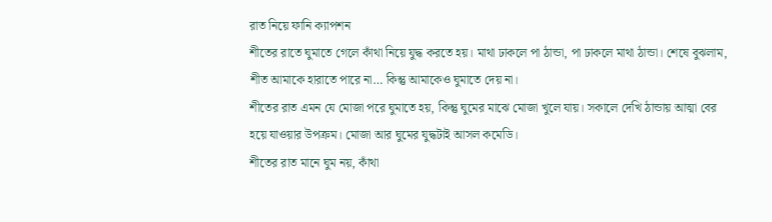রাত নিয়ে ফানি ক্যাপশন
শীতের রাতে ঘুমাতে গেলে কাঁথা নিয়ে যুদ্ধ করতে হয়। মাথা ঢাকলে পা ঠান্ডা, পা ঢাকলে মাথা ঠান্ডা। শেষে বুঝলাম, শীত আমাকে হারাতে পারে না… কিন্তু আমাকেও ঘুমাতে দেয় না।
শীতের রাত এমন যে মোজা পরে ঘুমাতে হয়, কিন্তু ঘুমের মাঝে মোজা খুলে যায়। সকালে দেখি ঠান্ডায় আত্মা বের হয়ে যাওয়ার উপক্রম। মোজা আর ঘুমের যুদ্ধটাই আসল কমেডি।
শীতের রাত মানে ঘুম নয়, কাঁথা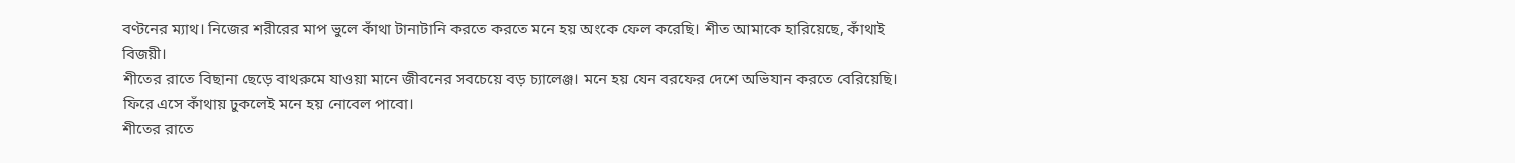বণ্টনের ম্যাথ। নিজের শরীরের মাপ ভুলে কাঁথা টানাটানি করতে করতে মনে হয় অংকে ফেল করেছি। শীত আমাকে হারিয়েছে, কাঁথাই বিজয়ী।
শীতের রাতে বিছানা ছেড়ে বাথরুমে যাওয়া মানে জীবনের সবচেয়ে বড় চ্যালেঞ্জ। মনে হয় যেন বরফের দেশে অভিযান করতে বেরিয়েছি। ফিরে এসে কাঁথায় ঢুকলেই মনে হয় নোবেল পাবো।
শীতের রাতে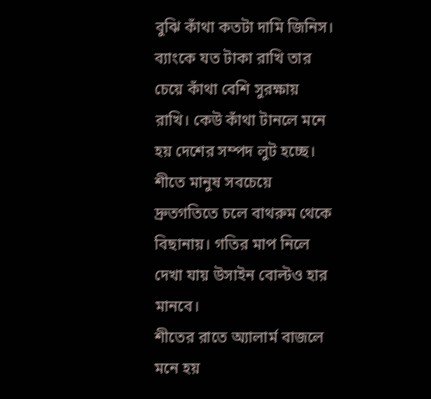বুঝি কাঁথা কতটা দামি জিনিস। ব্যাংকে যত টাকা রাখি তার চেয়ে কাঁথা বেশি সুরক্ষায় রাখি। কেউ কাঁথা টানলে মনে হয় দেশের সম্পদ লুট হচ্ছে।
শীতে মানুষ সবচেয়ে দ্রুতগতিতে চলে বাথরুম থেকে বিছানায়। গতির মাপ নিলে দেখা যায় উসাইন বোল্টও হার মানবে।
শীতের রাতে অ্যালার্ম বাজলে মনে হয়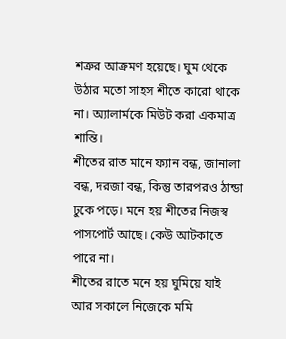শত্রুর আক্রমণ হয়েছে। ঘুম থেকে উঠার মতো সাহস শীতে কারো থাকে না। অ্যালার্মকে মিউট করা একমাত্র শান্তি।
শীতের রাত মানে ফ্যান বন্ধ, জানালা বন্ধ, দরজা বন্ধ, কিন্তু তারপরও ঠান্ডা ঢুকে পড়ে। মনে হয় শীতের নিজস্ব পাসপোর্ট আছে। কেউ আটকাতে পারে না।
শীতের রাতে মনে হয় ঘুমিয়ে যাই আর সকালে নিজেকে মমি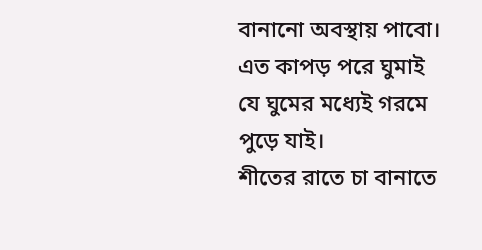বানানো অবস্থায় পাবো। এত কাপড় পরে ঘুমাই যে ঘুমের মধ্যেই গরমে পুড়ে যাই।
শীতের রাতে চা বানাতে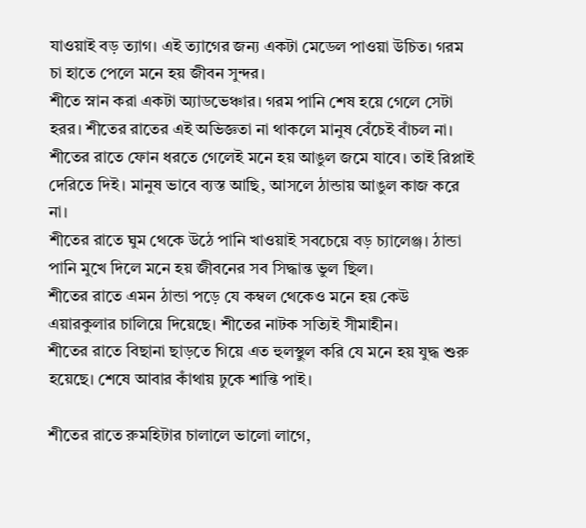যাওয়াই বড় ত্যাগ। এই ত্যাগের জন্য একটা মেডেল পাওয়া উচিত। গরম চা হাতে পেলে মনে হয় জীবন সুন্দর।
শীতে স্নান করা একটা অ্যাডভেঞ্চার। গরম পানি শেষ হয়ে গেলে সেটা হরর। শীতের রাতের এই অভিজ্ঞতা না থাকলে মানুষ বেঁচেই বাঁচল না।
শীতের রাতে ফোন ধরতে গেলেই মনে হয় আঙুল জমে যাবে। তাই রিপ্লাই দেরিতে দিই। মানুষ ভাবে ব্যস্ত আছি, আসলে ঠান্ডায় আঙুল কাজ করে না।
শীতের রাতে ঘুম থেকে উঠে পানি খাওয়াই সবচেয়ে বড় চ্যালেঞ্জ। ঠান্ডা পানি মুখে দিলে মনে হয় জীবনের সব সিদ্ধান্ত ভুল ছিল।
শীতের রাতে এমন ঠান্ডা পড়ে যে কম্বল থেকেও মনে হয় কেউ এয়ারকুলার চালিয়ে দিয়েছে। শীতের নাটক সত্যিই সীমাহীন।
শীতের রাতে বিছানা ছাড়তে গিয়ে এত হুলস্থুল করি যে মনে হয় যুদ্ধ শুরু হয়েছে। শেষে আবার কাঁথায় ঢুকে শান্তি পাই।

শীতের রাতে রুমহিটার চালালে ভালো লাগে,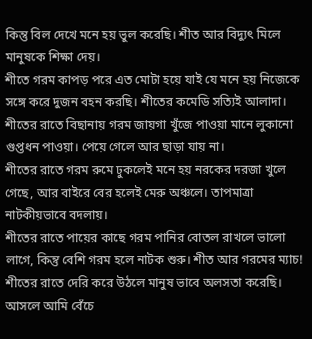কিন্তু বিল দেখে মনে হয় ভুল করেছি। শীত আর বিদ্যুৎ মিলে মানুষকে শিক্ষা দেয়।
শীতে গরম কাপড় পরে এত মোটা হয়ে যাই যে মনে হয় নিজেকে সঙ্গে করে দুজন বহন করছি। শীতের কমেডি সত্যিই আলাদা।
শীতের রাতে বিছানায় গরম জায়গা খুঁজে পাওয়া মানে লুকানো গুপ্তধন পাওয়া। পেয়ে গেলে আর ছাড়া যায় না।
শীতের রাতে গরম রুমে ঢুকলেই মনে হয় নরকের দরজা খুলে গেছে, আর বাইরে বের হলেই মেরু অঞ্চলে। তাপমাত্রা নাটকীয়ভাবে বদলায়।
শীতের রাতে পায়ের কাছে গরম পানির বোতল রাখলে ভালো লাগে, কিন্তু বেশি গরম হলে নাটক শুরু। শীত আর গরমের ম্যাচ!
শীতের রাতে দেরি করে উঠলে মানুষ ভাবে অলসতা করেছি। আসলে আমি বেঁচে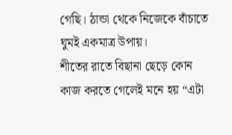গেছি। ঠান্ডা থেকে নিজেকে বাঁচাতে ঘুমই একমাত্র উপায়।
শীতের রাতে বিছানা ছেড়ে কোন কাজ করতে গেলেই মনে হয় “এটা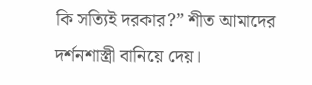কি সত্যিই দরকার?” শীত আমাদের দর্শনশাস্ত্রী বানিয়ে দেয়।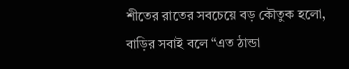শীতের রাতের সবচেয়ে বড় কৌতুক হলো, বাড়ির সবাই বলে “এত ঠান্ডা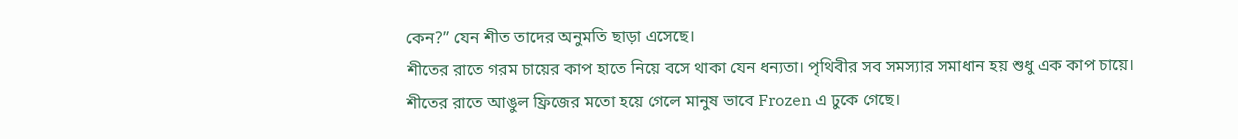কেন?” যেন শীত তাদের অনুমতি ছাড়া এসেছে।
শীতের রাতে গরম চায়ের কাপ হাতে নিয়ে বসে থাকা যেন ধন্যতা। পৃথিবীর সব সমস্যার সমাধান হয় শুধু এক কাপ চায়ে।
শীতের রাতে আঙুল ফ্রিজের মতো হয়ে গেলে মানুষ ভাবে Frozen এ ঢুকে গেছে।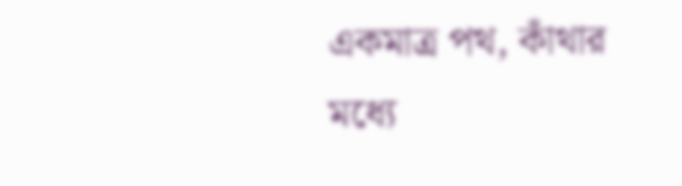একমাত্র পথ, কাঁথার মধ্যে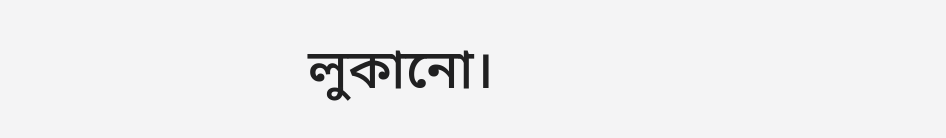লুকানো।